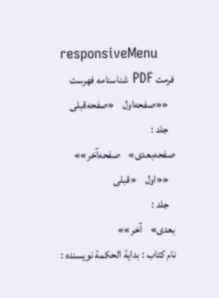responsiveMenu
فرمت PDF شناسنامه فهرست
   ««صفحه‌اول    «صفحه‌قبلی
   جلد :
صفحه‌بعدی»    صفحه‌آخر»»
   ««اول    «قبلی
   جلد :
بعدی»    آخر»»
نام کتاب : بداية الحكمة نویسنده :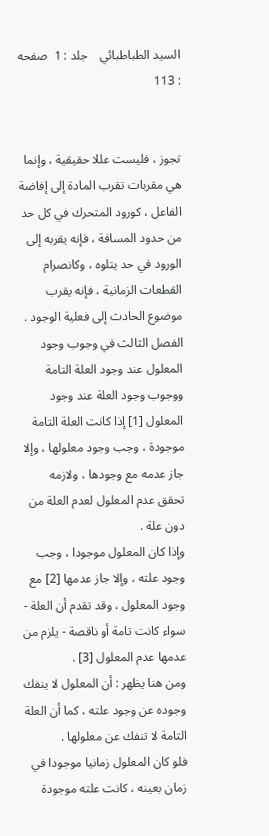السيد الطباطبائي    جلد : 1  صفحه : 113


تجوز ، فليست عللا حقيقية ، وإنما هي مقربات تقرب المادة إلى إفاضة الفاعل ، كورود المتحرك في كل حد من حدود المسافة ، فإنه يقربه إلى الورود في حد يتلوه ، وكانصرام القطعات الزمانية ، فإنه يقرب موضوع الحادث إلى فعلية الوجود .
الفصل الثالث في وجوب وجود المعلول عند وجود العلة التامة ووجوب وجود العلة عند وجود المعلول [1] إذا كانت العلة التامة موجودة ، وجب وجود معلولها ، وإلا جاز عدمه مع وجودها ، ولازمه تحقق عدم المعلول لعدم العلة من دون علة .
وإذا كان المعلول موجودا ، وجب وجود علته ، وإلا جاز عدمها [2] مع وجود المعلول ، وقد تقدم أن العلة - سواء كانت تامة أو ناقصة - يلزم من عدمها عدم المعلول [3] .
ومن هنا يظهر : أن المعلول لا ينفك وجوده عن وجود علته ، كما أن العلة التامة لا تنفك عن معلولها .
فلو كان المعلول زمانيا موجودا في زمان بعينه ، كانت علته موجودة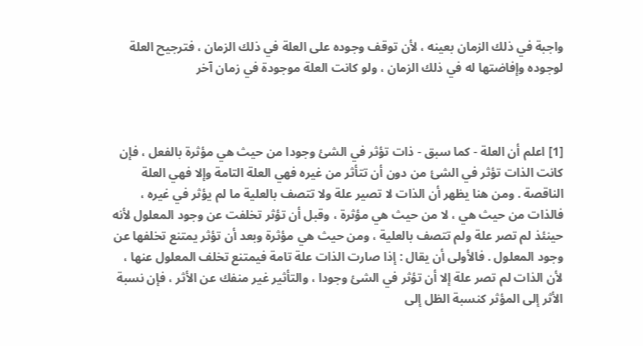واجبة في ذلك الزمان بعينه ، لأن توقف وجوده على العلة في ذلك الزمان ، فترجيح العلة لوجوده وإفاضتها له في ذلك الزمان ، ولو كانت العلة موجودة في زمان آخر



[1] اعلم أن العلة - كما سبق - ذات تؤثر في الشئ وجودا من حيث هي مؤثرة بالفعل ، فإن كانت الذات تؤثر في الشئ من دون أن تتأثر من غيره فهي العلة التامة وإلا فهي العلة الناقصة . ومن هنا يظهر أن الذات لا تصير علة ولا تتصف بالعلية ما لم يؤثر في غيره ، فالذات من حيث هي ، لا من حيث هي مؤثرة ، وقبل أن تؤثر تخلفت عن وجود المعلول لأنه حينئذ لم تصر علة ولم تتصف بالعلية ، ومن حيث هي مؤثرة وبعد أن تؤثر يمتنع تخلفها عن وجود المعلول . فالأولى أن يقال : إذا صارت الذات علة تامة فيمتنع تخلف المعلول عنها ، لأن الذات لم تصر علة إلا أن تؤثر في الشئ وجودا ، والتأثير غير منفك عن الأثر ، فإن نسبة الأثر إلى المؤثر كنسبة الظل إلى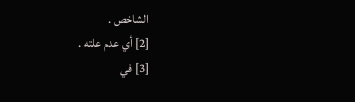الشاخص .
[2] أي عدم علته .
[3] في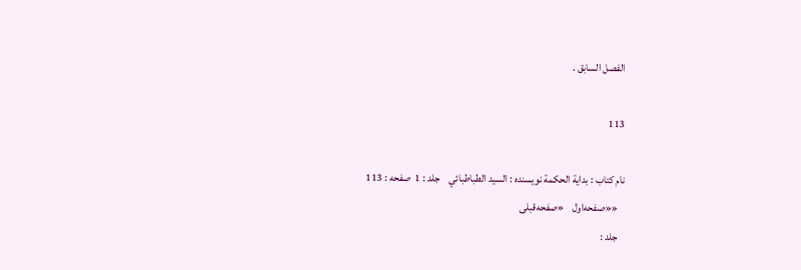الفصل السابق .

113

نام کتاب : بداية الحكمة نویسنده : السيد الطباطبائي    جلد : 1  صفحه : 113
   ««صفحه‌اول    «صفحه‌قبلی
   جلد :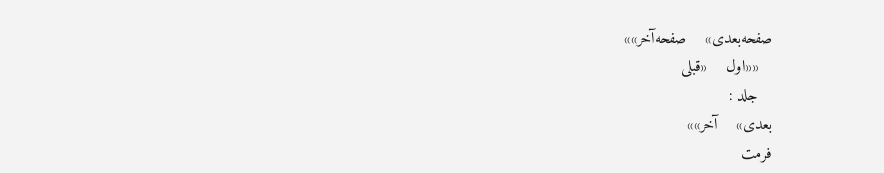صفحه‌بعدی»    صفحه‌آخر»»
   ««اول    «قبلی
   جلد :
بعدی»    آخر»»
فرمت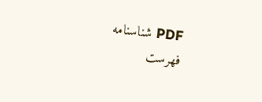PDF شناسنامه فهرست